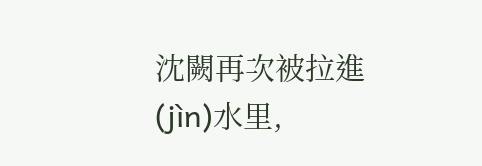沈闕再次被拉進(jìn)水里,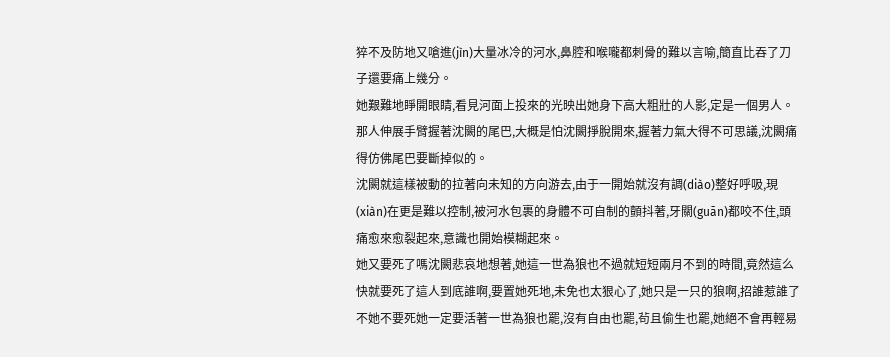猝不及防地又嗆進(jìn)大量冰冷的河水,鼻腔和喉嚨都刺骨的難以言喻,簡直比吞了刀子還要痛上幾分。
她艱難地睜開眼睛,看見河面上投來的光映出她身下高大粗壯的人影,定是一個男人。
那人伸展手臂握著沈闕的尾巴,大概是怕沈闕掙脫開來,握著力氣大得不可思議,沈闕痛得仿佛尾巴要斷掉似的。
沈闕就這樣被動的拉著向未知的方向游去,由于一開始就沒有調(diào)整好呼吸,現(xiàn)在更是難以控制,被河水包裹的身體不可自制的顫抖著,牙關(guān)都咬不住,頭痛愈來愈裂起來,意識也開始模糊起來。
她又要死了嗎沈闕悲哀地想著,她這一世為狼也不過就短短兩月不到的時間,竟然這么快就要死了這人到底誰啊,要置她死地,未免也太狠心了,她只是一只的狼啊,招誰惹誰了
不她不要死她一定要活著一世為狼也罷,沒有自由也罷,茍且偷生也罷,她絕不會再輕易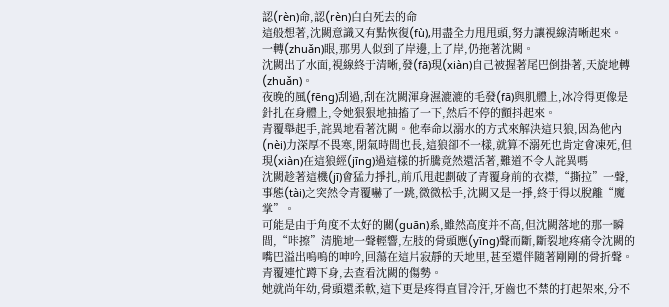認(rèn)命,認(rèn)白白死去的命
這般想著,沈闕意識又有點恢復(fù),用盡全力甩甩頭,努力讓視線清晰起來。
一轉(zhuǎn)眼,那男人似到了岸邊,上了岸,仍拖著沈闕。
沈闕出了水面,視線終于清晰,發(fā)現(xiàn)自己被握著尾巴倒掛著,天旋地轉(zhuǎn)。
夜晚的風(fēng)刮過,刮在沈闕渾身濕漉漉的毛發(fā)與肌體上,冰冷得更像是針扎在身體上,令她狠狠地抽搐了一下,然后不停的顫抖起來。
青覆舉起手,詫異地看著沈闕。他奉命以溺水的方式來解決這只狼,因為他內(nèi)力深厚不畏寒,閉氣時間也長,這狼卻不一樣,就算不溺死也肯定會凍死,但現(xiàn)在這狼經(jīng)過這樣的折騰竟然還活著,難道不令人詫異嗎
沈闕趁著這機(jī)會猛力掙扎,前爪甩起劃破了青覆身前的衣襟,“撕拉”一聲,事態(tài)之突然令青覆嚇了一跳,微微松手,沈闕又是一掙,終于得以脫離“魔掌”。
可能是由于角度不太好的關(guān)系,雖然高度并不高,但沈闕落地的那一瞬間,“咔擦”清脆地一聲輕響,左肢的骨頭應(yīng)聲而斷,斷裂地疼痛令沈闕的嘴巴溢出嗚嗚的呻吟,回蕩在這片寂靜的天地里,甚至還伴隨著剛剛的骨折聲。
青覆連忙蹲下身,去查看沈闕的傷勢。
她就尚年幼,骨頭還柔軟,這下更是疼得直冒冷汗,牙齒也不禁的打起架來,分不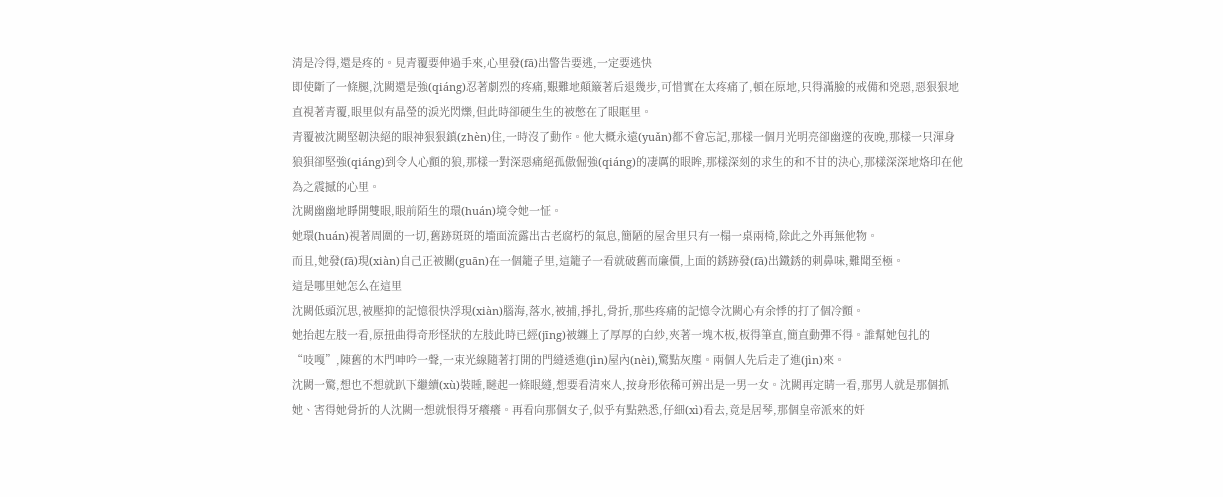清是冷得,還是疼的。見青覆要伸過手來,心里發(fā)出警告要逃,一定要逃快
即使斷了一條腿,沈闕還是強(qiáng)忍著劇烈的疼痛,艱難地顛簸著后退幾步,可惜實在太疼痛了,頓在原地,只得滿臉的戒備和兇惡,惡狠狠地直視著青覆,眼里似有晶瑩的淚光閃爍,但此時卻硬生生的被憋在了眼眶里。
青覆被沈闕堅韌決絕的眼神狠狠鎮(zhèn)住,一時沒了動作。他大概永遠(yuǎn)都不會忘記,那樣一個月光明亮卻幽邃的夜晚,那樣一只渾身狼狽卻堅強(qiáng)到令人心顫的狼,那樣一對深惡痛絕孤傲倔強(qiáng)的凄厲的眼眸,那樣深刻的求生的和不甘的決心,那樣深深地烙印在他為之震撼的心里。
沈闕幽幽地睜開雙眼,眼前陌生的環(huán)境令她一怔。
她環(huán)視著周圍的一切,舊跡斑斑的墻面流露出古老腐朽的氣息,簡陋的屋舍里只有一榻一桌兩椅,除此之外再無他物。
而且,她發(fā)現(xiàn)自己正被關(guān)在一個籠子里,這籠子一看就破舊而廉價,上面的銹跡發(fā)出鐵銹的刺鼻味,難聞至極。
這是哪里她怎么在這里
沈闕低頭沉思,被壓抑的記憶很快浮現(xiàn)腦海,落水,被捕,掙扎,骨折,那些疼痛的記憶令沈闕心有余悸的打了個冷顫。
她抬起左肢一看,原扭曲得奇形怪狀的左肢此時已經(jīng)被纏上了厚厚的白紗,夾著一塊木板,板得筆直,簡直動彈不得。誰幫她包扎的
“吱嘎”,陳舊的木門呻吟一聲,一束光線隨著打開的門縫透進(jìn)屋內(nèi),驚點灰塵。兩個人先后走了進(jìn)來。
沈闕一驚,想也不想就趴下繼續(xù)裝睡,瞇起一條眼縫,想要看清來人,按身形依稀可辨出是一男一女。沈闕再定睛一看,那男人就是那個抓她、害得她骨折的人沈闕一想就恨得牙癢癢。再看向那個女子,似乎有點熟悉,仔細(xì)看去,竟是居琴,那個皇帝派來的奸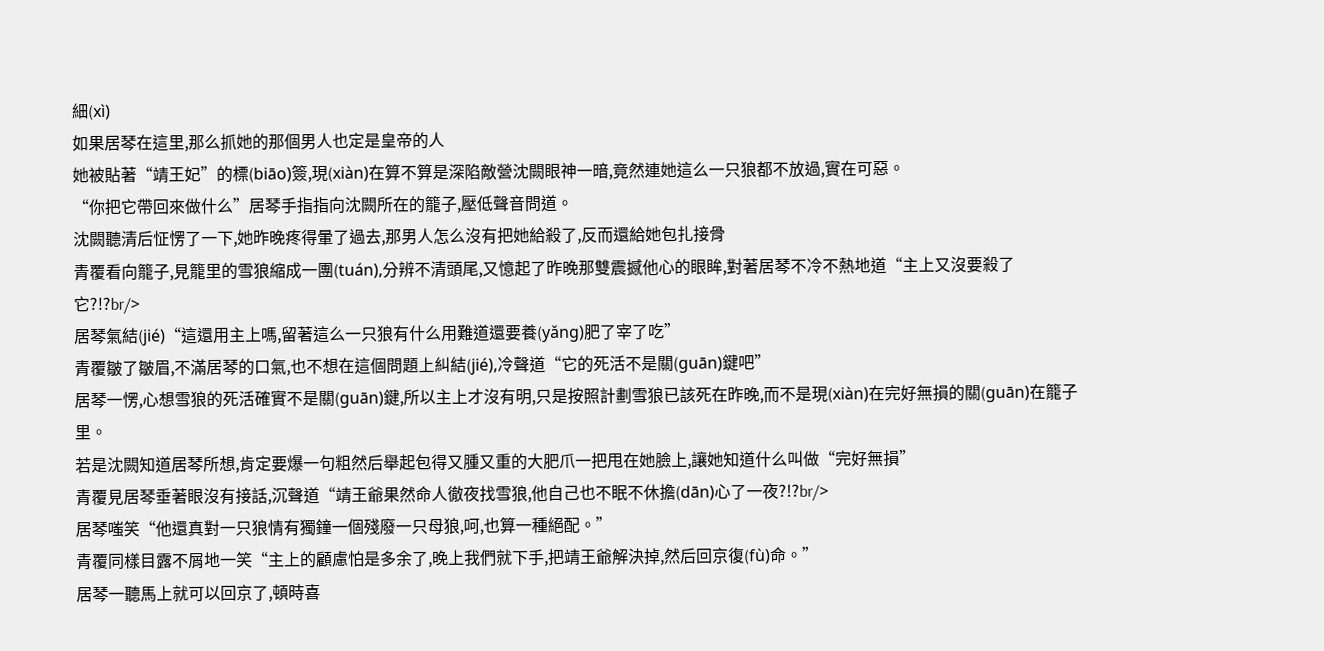細(xì)
如果居琴在這里,那么抓她的那個男人也定是皇帝的人
她被貼著“靖王妃”的標(biāo)簽,現(xiàn)在算不算是深陷敵營沈闕眼神一暗,竟然連她這么一只狼都不放過,實在可惡。
“你把它帶回來做什么”居琴手指指向沈闕所在的籠子,壓低聲音問道。
沈闕聽清后怔愣了一下,她昨晚疼得暈了過去,那男人怎么沒有把她給殺了,反而還給她包扎接骨
青覆看向籠子,見籠里的雪狼縮成一團(tuán),分辨不清頭尾,又憶起了昨晚那雙震撼他心的眼眸,對著居琴不冷不熱地道“主上又沒要殺了它?!?br/>
居琴氣結(jié)“這還用主上嗎,留著這么一只狼有什么用難道還要養(yǎng)肥了宰了吃”
青覆皺了皺眉,不滿居琴的口氣,也不想在這個問題上糾結(jié),冷聲道“它的死活不是關(guān)鍵吧”
居琴一愣,心想雪狼的死活確實不是關(guān)鍵,所以主上才沒有明,只是按照計劃雪狼已該死在昨晚,而不是現(xiàn)在完好無損的關(guān)在籠子里。
若是沈闕知道居琴所想,肯定要爆一句粗然后舉起包得又腫又重的大肥爪一把甩在她臉上,讓她知道什么叫做“完好無損”
青覆見居琴垂著眼沒有接話,沉聲道“靖王爺果然命人徹夜找雪狼,他自己也不眠不休擔(dān)心了一夜?!?br/>
居琴嗤笑“他還真對一只狼情有獨鐘一個殘廢一只母狼,呵,也算一種絕配。”
青覆同樣目露不屑地一笑“主上的顧慮怕是多余了,晚上我們就下手,把靖王爺解決掉,然后回京復(fù)命。”
居琴一聽馬上就可以回京了,頓時喜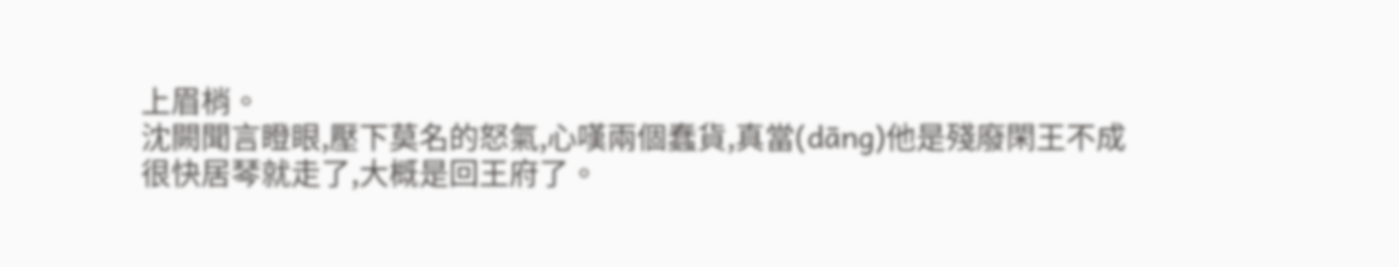上眉梢。
沈闕聞言瞪眼,壓下莫名的怒氣,心嘆兩個蠢貨,真當(dāng)他是殘廢閑王不成
很快居琴就走了,大概是回王府了。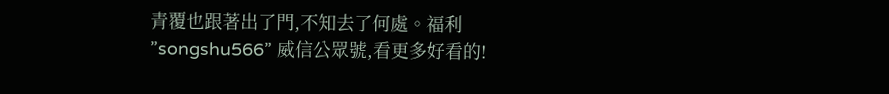青覆也跟著出了門,不知去了何處。福利 ”songshu566” 威信公眾號,看更多好看的!